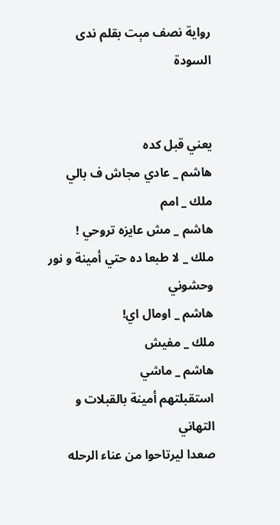رواية نصف مېت بقلم ندى السودة


يعني قبل كده
هاشم _ عادي مجاش ف بالي
ملك _ امم
هاشم _ مش عايزه تروحي !
ملك _ لا طبعا ده حتي أمينة و نور وحشوني
هاشم _ اومال اي!
ملك _ مفيش
هاشم _ ماشي
استقبلتهم أمينة بالقبلات و التهاني
صعدا ليرتاحوا من عناء الرحله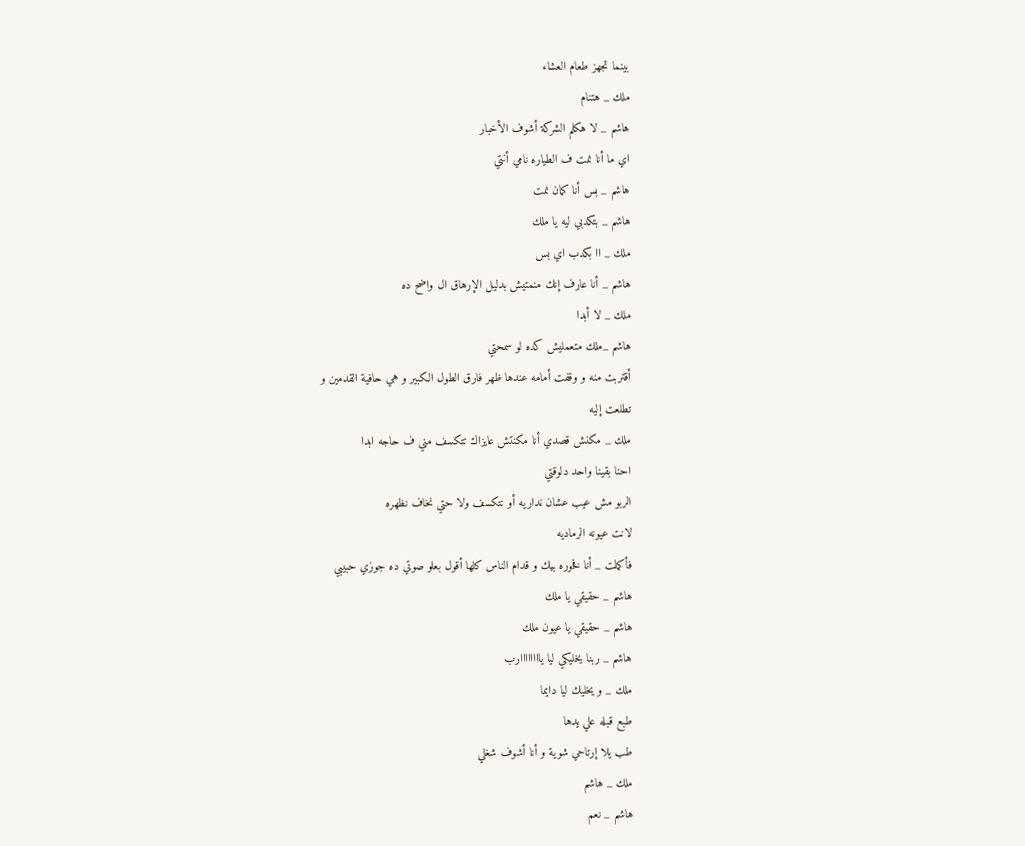بينما تجهز طعام العشاء
ملك _ هتنام
هاشم _ لا هكلم الشركة أشوف الأخبار
اي ما أنا نمت ف الطياره نامي أنتي
هاشم _ بس أنا كمان نمت
هاشم _ بتكدبي ليه يا ملك
ملك _ اا بكدب اي بس
هاشم _ أنا عارف إنك منمتيش بدليل الإرهاق ال واضح ده
ملك _ لا أبدا
هاشم _ملك متعمليش كده لو سمحتي
أقتربت منه و وقفت أمامه عندها ظهر فارق الطول الكبير و هي حافية القدمين و
تطلعت إليه
ملك _ مكنش قصدي أنا مكنتش عايزاك تتكسف مني ف حاجه ابدا
احنا بقينا واحد دلوقتي
الربو مش عيب عشان نداريه أو نتكسف ولا حتي نخاف نظهره
لانت عيونه الرماديه
فأكملت _ أنا فخوره بيك و قدام الناس كلها أقول بعلو صوتي ده جوزي حبيبي
هاشم _ حقيقي يا ملك
هاشم _ حقيقي يا عيون ملك
هاشم _ ربنا يخليكي ليا ياااااااارب
ملك _ و يخليك ليا دايما
طبع قبله علي يدها
طب يلا إرتاحي شوية و أنا أشوف شغلي
ملك _ هاشم
هاشم _ نعم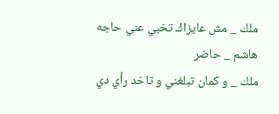ملك _ مش عايزاك تخبي عني حاجه
هاشم _ حاضر
ملك _ و كمان تبلغني و تاخد رأي دي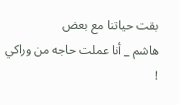بقت حياتنا مع بعض
هاشم _ أنا عملت حاجه من وراكي !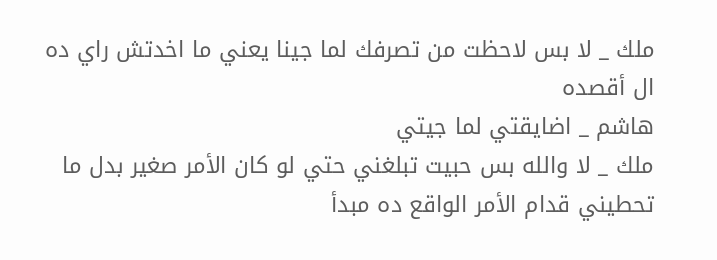ملك _ لا بس لاحظت من تصرفك لما جينا يعني ما اخدتش راي ده ال أقصده
هاشم _ اضايقتي لما جيتي
ملك _ لا والله بس حبيت تبلغني حتي لو كان الأمر صغير بدل ما تحطيني قدام الأمر الواقع ده مبدأ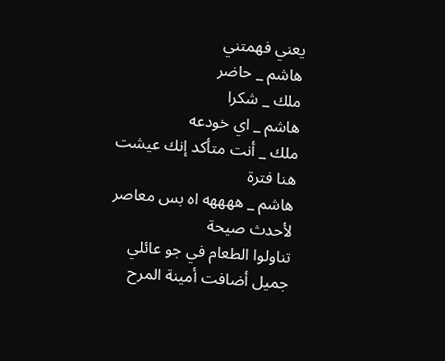يعني فهمتني
هاشم _ حاضر
ملك _ شكرا
هاشم _ اي خودعه
ملك _ أنت متأكد إنك عيشت هنا فترة
هاشم _ ههههه اه بس معاصر لأحدث صيحة
تناولوا الطعام في جو عائلي جميل أضافت أمينة المرح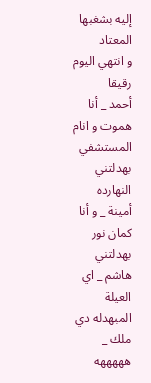إليه بشغبها المعتاد
و انتهي اليوم رقيقا
أحمد _ أنا ھموت و انام المستشفي بهدلتني النهارده
أمينة _ و أنا كمان نور بهدلتني
هاشم _ اي العيلة المبهدله دي
ملك _ هههههه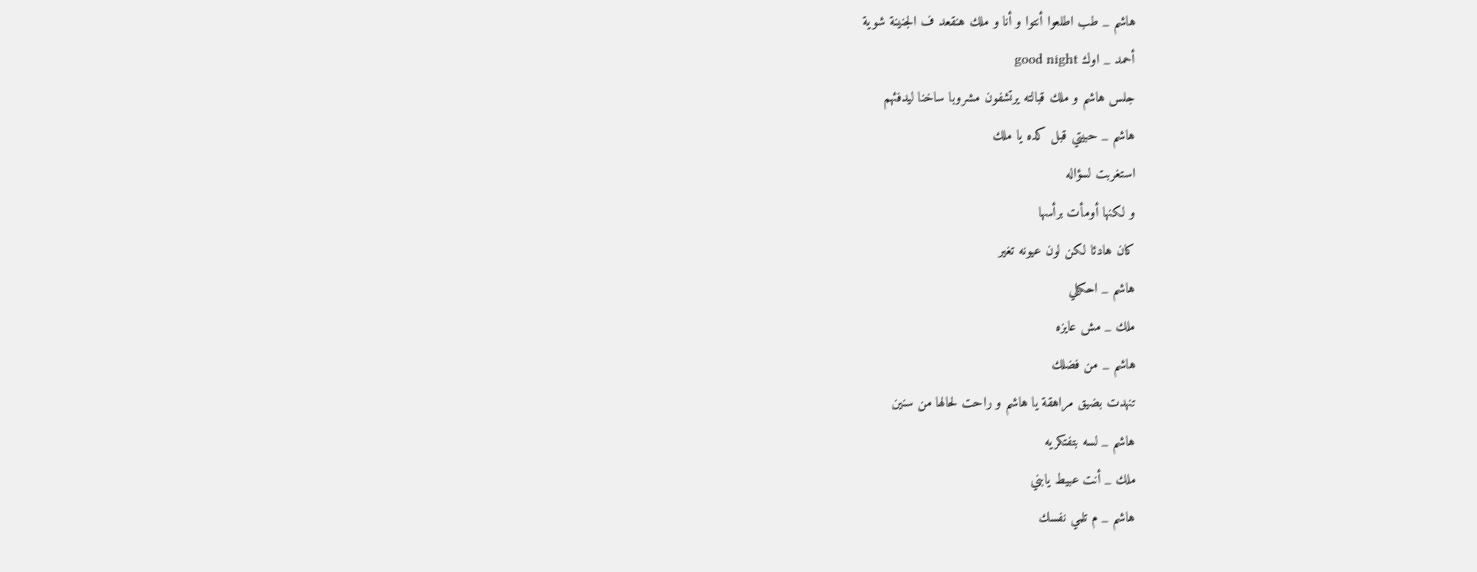هاشم _ طب اطلعوا أنتوا و أنا و ملك هنقعد ف الجنينة شوية
أحمد _ اوك good night
جلس هاشم و ملك قبالته يرتشفون مشروبا ساخنا ليدفئهم
هاشم _ حبيتي قبل كده يا ملك
استغربت لسؤاله
و لكنها أومأت برأسها
كان هادئا لكن لون عيونه تغير
هاشم _ احكيلي
ملك _ مش عايزه
هاشم _ من فضلك
تنهدت بضيق مراهقة يا هاشم و راحت لحالها من سنين
هاشم _ لسه بتفتكريه
ملك _ أنت عبيط يابني
هاشم _ م تلمي نفسك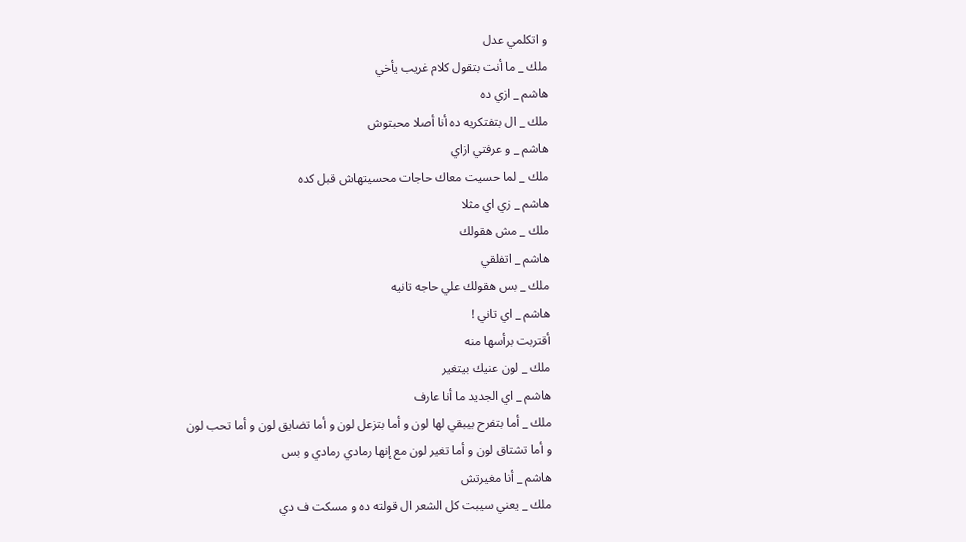و اتكلمي عدل
ملك _ ما أنت بتقول كلام غريب يأخي
هاشم _ ازي ده
ملك _ ال بتفتكريه ده أنا أصلا محبتوش
هاشم _ و عرفتي ازاي
ملك _ لما حسيت معاك حاجات محسيتهاش قبل كده
هاشم _ زي اي مثلا
ملك _ مش هقولك
هاشم _ اتفلقي
ملك _ بس هقولك علي حاجه تانيه
هاشم _ اي تاني !
أقتربت برأسها منه
ملك _ لون عنيك بيتغير
هاشم _ اي الجديد ما أنا عارف
ملك _ أما بتفرح بيبقي لها لون و أما بتزعل لون و أما تضايق لون و أما تحب لون
و أما تشتاق لون و أما تغير لون مع إنها رمادي رمادي و بس
هاشم _ أنا مغيرتش
ملك _ يعني سيبت كل الشعر ال قولته ده و مسكت ف دي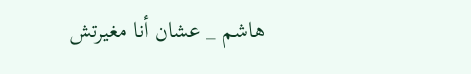هاشم _ عشان أنا مغيرتش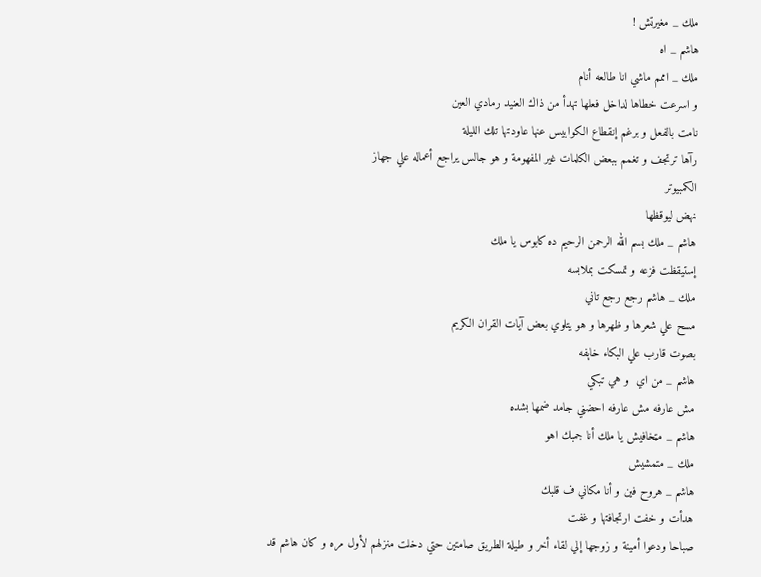ملك _ مغيرتش !
هاشم _ اه
ملك _ اممم ماشي انا طالعه أنام
و اسرعت خطاها لداخل فعلها تهدأ من ذاك العنيد رمادي العين
نامت بالفعل و برغم إنقطاع الكوابيس عنها عاودتها تلك الليلة
رآها ترتجف و تغمم ببعض الكلمات غير المفهومة و هو جالس يراجع أعماله علي جهاز
الكمبيوتر
نهض ليوقظها
هاشم _ ملك بسم الله الرحمن الرحيم ده كابوس يا ملك
إستيقظت فزعه و تمسكت بملابسه
ملك _ هاشم رجع رجع تاني
مسح علي شعرها و ظهرها و هو يتلوي بعض آيات القران الكريم
بصوت قارب علي البكاء خاېفه
هاشم _ من اي  و هي تبكي
مش عارفه مش عارفه احضڼي جامد ضمھا بشده
هاشم _ مټخافيش يا ملك أنا جمبك اهو
ملك _ متمشيش
هاشم _ هروح فين و أنا مكاني ف قلبك
هدأت و خفت ارتجافتها و غفت
صباحا ودعوا أمينة و زوجها إلي لقاء أخر و طيلة الطريق صامتين حتي دخلت منزلهم لأول مره و كان هاشم قد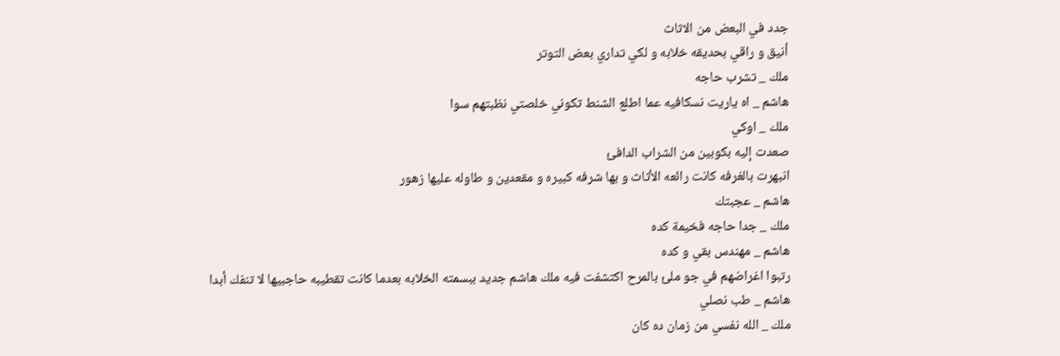جدد في البعض من الاثاث
أنيق و راقي بحديقه خلابه و لكي تداري بعض التوتر
ملك _ تشرب حاجه
هاشم _ اه ياريت نسكافيه عما اطلع الشنط تكوني خلصتي نظبتهم سوا
ملك _ اوكي
صعدت إليه بكوبين من الشراب الدافئ
انبهرت بالغرفه كانت رائعه الأثاث و بها شرفه كبيره و مقعدين و طاوله عليها زهور
هاشم _ عجبتك
ملك _ جدا حاجه فخيمة كده
هاشم _ مهندس بقي و كده
رتبوا اغراضهم في جو ملئ بالمرح اكتشفت فيه ملك هاشم جديد ببسمته الخلابه بعدما كانت تقطيبه حاجبيها لا تنفك أبدا
هاشم _ طب نصلي
ملك _ الله نفسي من زمان ده كان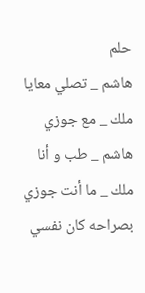حلم
هاشم _ تصلي معايا
ملك _ مع جوزي
هاشم _ طب و أنا
ملك _ ما أنت جوزي
بصراحه كان نفسي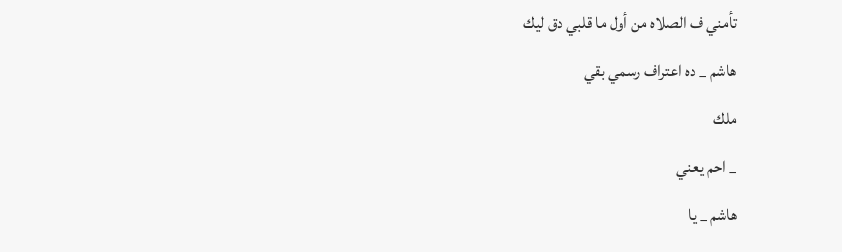تأمني ف الصلاه من أول ما قلبي دق ليك
هاشم _ ده اعتراف رسمي بقي
ملك
_ احم يعني
هاشم _ يا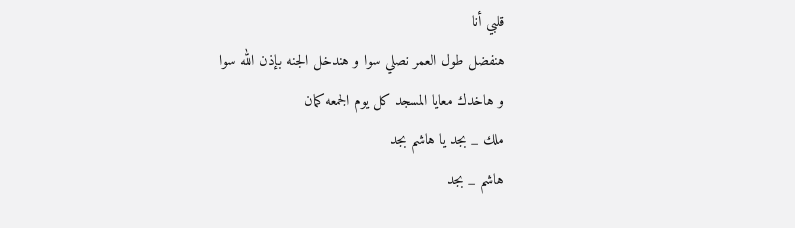قلبي أنا
هنفضل طول العمر نصلي سوا و هندخل الجنه بإذن الله سوا
و هاخدك معايا المسجد كل يوم الجمعه كمان
ملك _ بجد يا هاشم بجد
هاشم _ بجد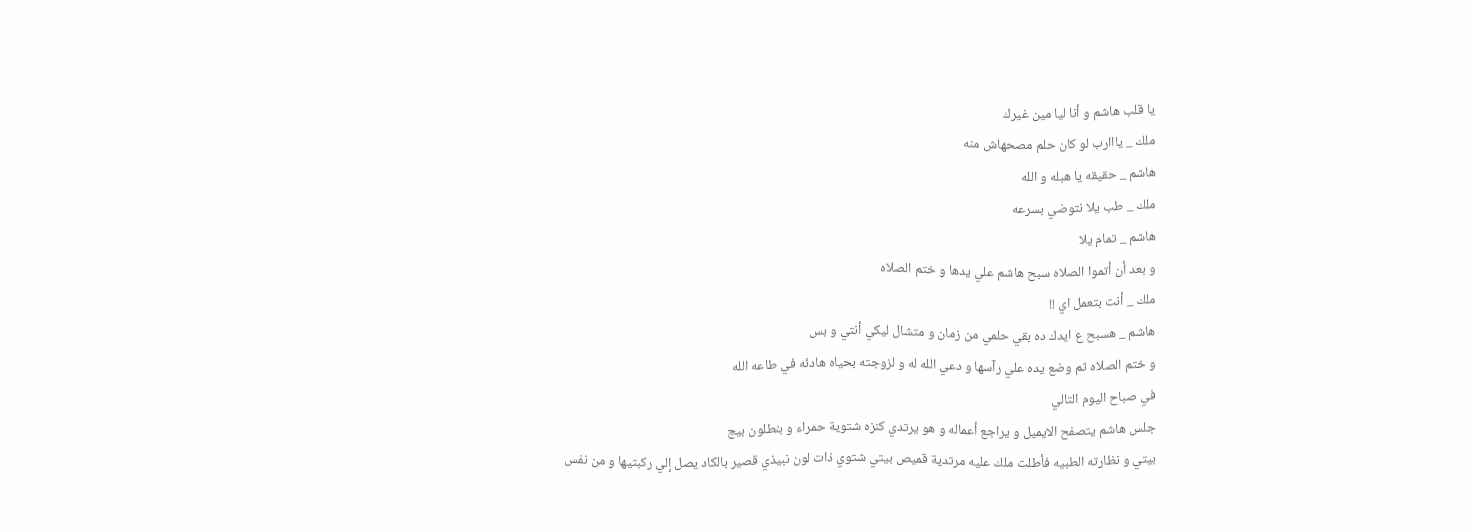يا قلب هاشم و أنا ليا مين غيرك
ملك _ يااارب لو كان حلم مصحهاش منه
هاشم _ حقيقه يا هبله و الله
ملك _ طب يلا نتوضي بسرعه
هاشم _ تمام يلا
و بعد أن أتموا الصلاه سبح هاشم علي يدها و ختم الصلاه
ملك _ أنت بتعمل اي !!
هاشم _ هسبح ع ايدك ده بقي حلمي من زمان و متشال ليكي أنتي و بس
و ختم الصلاه ثم وضع يده علي رآسها و دعي الله له و لزوجته بحياه هادئه في طاعه الله
في صباح اليوم التالي
جلس هاشم يتصفح الايميل و يراجع أعماله و هو يرتدي كنزه شتوية حمراء و بنطلون بيج
بيتي و نظارته الطبيه فأطلت ملك عليه مرتدية قميص بيتي شتوي ذات لون نبيذي قصير بالكاد يصل إلي ركبتيها و من نفس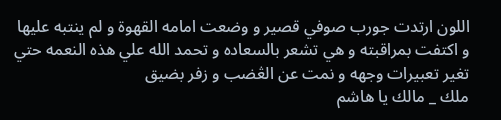اللون ارتدت جورب صوفي قصير و وضعت امامه القهوة و لم ينتبه عليها و اكتفت بمراقبته و هي تشعر بالسعاده و تحمد الله علي هذه النعمه حتي تغير تعبيرات وجهه و نمت عن الڠضب و زفر بضيق
ملك _ مالك يا هاشم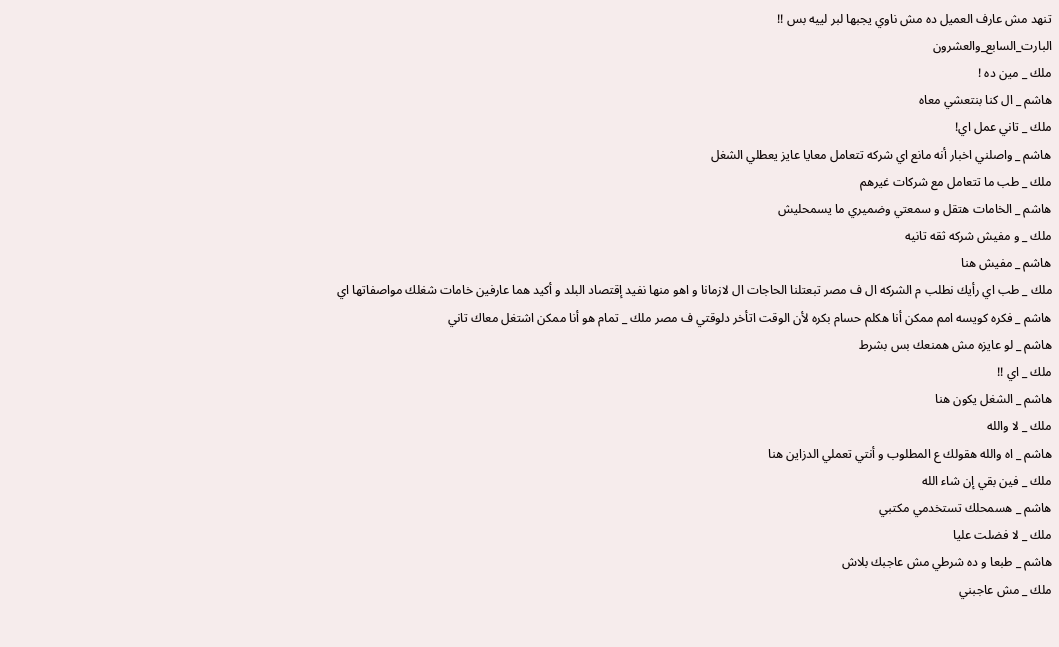تنهد مش عارف العميل ده مش ناوي يجبها لبر لييه بس !!
البارت_السابع_والعشرون
ملك _ مين ده !
هاشم _ ال كنا بنتعشي معاه
ملك _ تاني عمل اي!
هاشم _ واصلني اخبار أنه مانع اي شركه تتعامل معايا عايز يعطلي الشغل
ملك _ طب ما تتعامل مع شركات غيرهم
هاشم _ الخامات هتقل و سمعتي وضميري ما يسمحليش
ملك _ و مفيش شركه ثقه تانيه
هاشم _ مفيش هنا
ملك _ طب اي رأيك نطلب م الشركه ال ف مصر تبعتلنا الحاجات ال لازمانا و اهو منها نفيد إقتصاد البلد و أكيد هما عارفين خامات شغلك مواصفاتها اي
هاشم _ فكره كويسه امم ممكن أنا هكلم حسام بكره لأن الوقت اتأخر دلوقتي ف مصر ملك _ تمام هو أنا ممكن اشتغل معاك تاني
هاشم _ لو عايزه مش همنعك بس بشرط
ملك _ اي !!
هاشم _ الشغل يكون هنا
ملك _ لا والله
هاشم _ اه والله هقولك ع المطلوب و أنتي تعملي الدزاين هنا
ملك _ فين بقي إن شاء الله
هاشم _ هسمحلك تستخدمي مكتبي
ملك _ لا فضلت عليا
هاشم _ طبعا و ده شرطي مش عاجبك بلاش
ملك _ مش عاجبني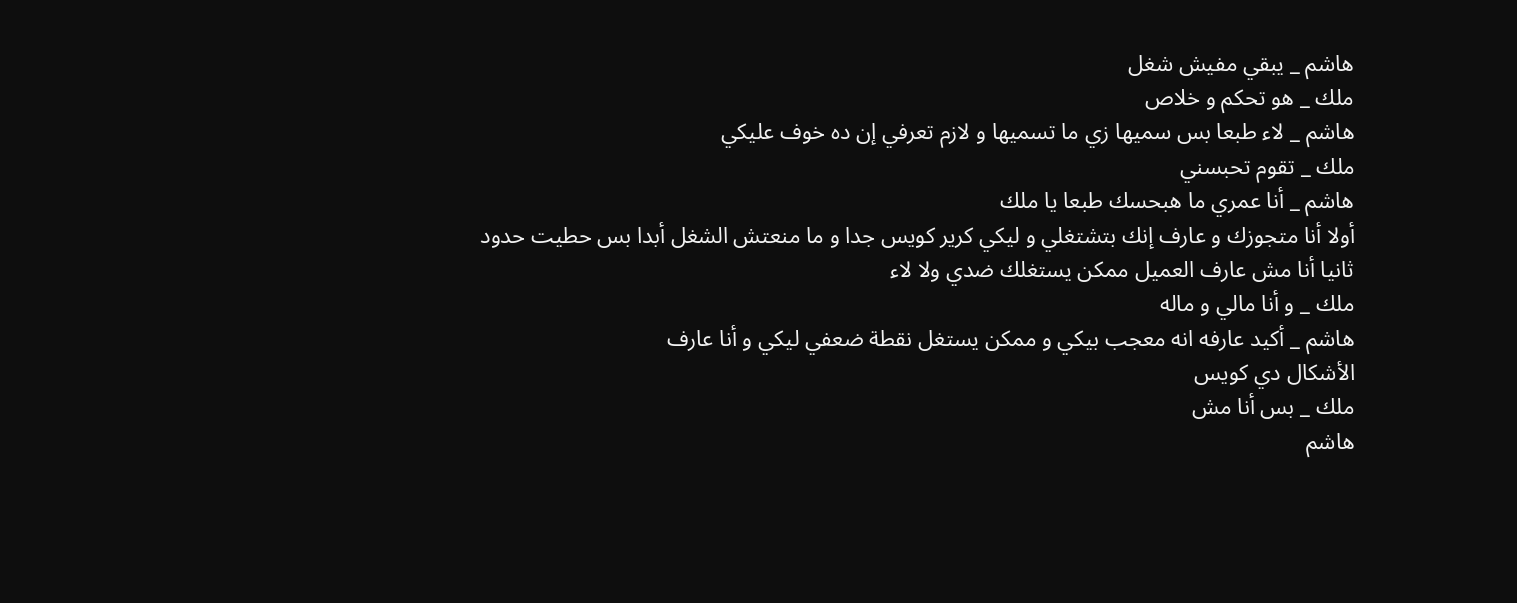هاشم _ يبقي مفيش شغل
ملك _ هو تحكم و خلاص
هاشم _ لاء طبعا بس سميها زي ما تسميها و لازم تعرفي إن ده خوف عليكي
ملك _ تقوم تحبسني
هاشم _ أنا عمري ما هبحسك طبعا يا ملك
أولا أنا متجوزك و عارف إنك بتشتغلي و ليكي كرير كويس جدا و ما منعتش الشغل أبدا بس حطيت حدود
ثانيا أنا مش عارف العميل ممكن يستغلك ضدي ولا لاء
ملك _ و أنا مالي و ماله
هاشم _ أكيد عارفه انه معجب بيكي و ممكن يستغل نقطة ضعفي ليكي و أنا عارف
الأشكال دي كويس
ملك _ بس أنا مش
هاشم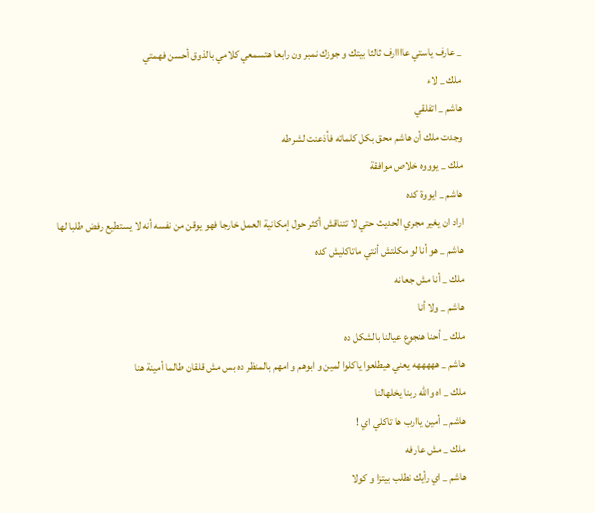_ عارف ياستي عاااارف ثالثا بيتك و جوزك نمبر ون رابعا هتسمعي كلامي بالذوق أحسن فهمتي
ملك _ لاء
هاشم _ اتفلقي
وجدت ملك أن هاشم محق بكل كلماته فأذعنت لشرطه
ملك _ يوووه خلاص موافقة
هاشم _ ايووة كده
اراد ان يغير مجري الحديث حتي لا تتناقش أكثر حول إمكانية العمل خارجا فهو يوقن من نفسه أنه لا يستطيع رفض طلبا لها
هاشم _ هو أنا لو مكلتش أنتي ماتاكليش كده
ملك _ أنا مش جعانه
هاشم _ ولا أنا
ملك _ أحنا هنجوع عيالنا بالشكل ده
هاشم _ هههههه يعني هيطلعوا ياكلوا لمين و ابوهم و امهم بالمنظر ده بس مش قلقان طالما أمينة هنا
ملك _ اه والله ربنا يخلهالنا
هاشم _ أمين ياارب ها تاكلي اي !
ملك _ مش عارفه
هاشم _ اي رأيك نطلب بيتزا و كولا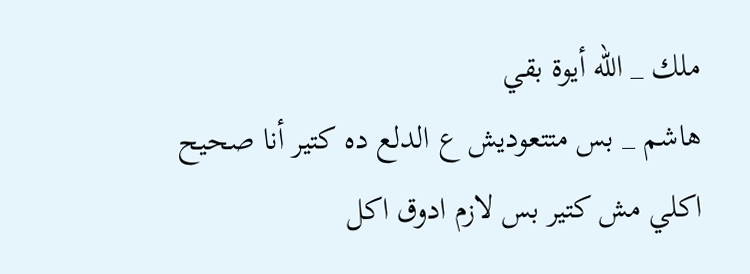ملك _ الله أيوة بقي
هاشم _ بس متتعوديش ع الدلع ده كتير أنا صحيح اكلي مش كتير بس لازم ادوق اكل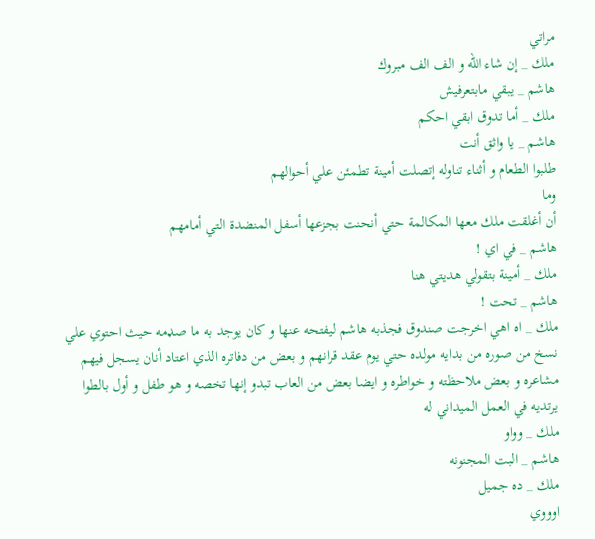مراتي
ملك _ إن شاء الله و الف الف مبروك
هاشم _ يبقي مابتعرفيش
ملك _ أما تدوق ابقي احكم
هاشم _ يا واثق أنت
طلبوا الطعام و أثناء تناوله إتصلت أمينة تطمئن علي أحوالهم
وما
أن أغلقت ملك معها المكالمة حتي أنحنت بجزعها أسفل المنضدة التي أمامهم
هاشم _ في اي !
ملك _ أمينة بتقولي هديتي هنا
هاشم _ تحت !
ملك _ اه اهي اخرجت صندوق فجذبه هاشم ليفتحه عنها و كان يوجد به ما صډمه حيث احتوي علي نسخ من صوره من بدايه مولده حتي يوم عقد قرانهم و بعض من دفاتره الذي اعتاد أنان يسجل فيهم مشاعره و بعض ملاحظته و خواطره و ايضا بعض من العاب تبدو إنها تخصه و هو طفل و أول بالطوا يرتديه في العمل الميداني له
ملك _ وواو
هاشم _ البت المجنونه
ملك _ ده جميل
اوووي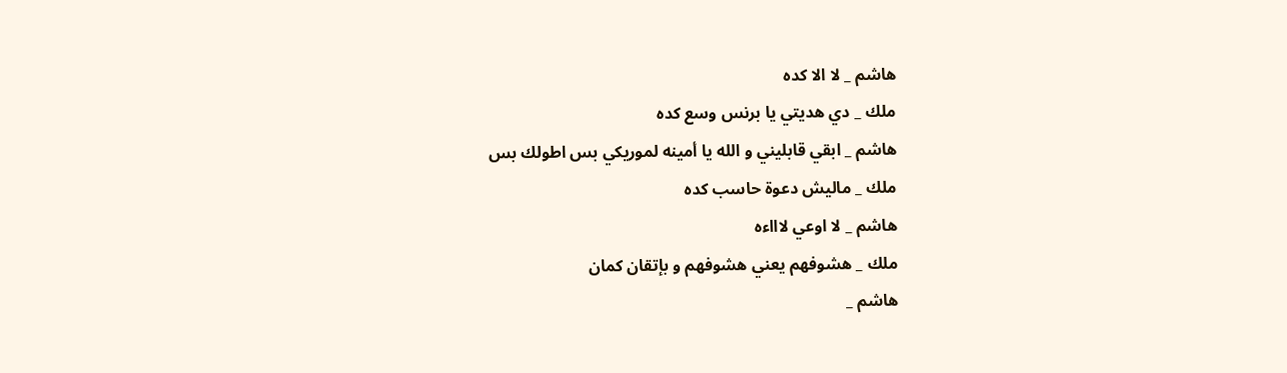هاشم _ لا الا كده
ملك _ دي هديتي يا برنس وسع كده
هاشم _ ابقي قابليني و الله يا أمينه لموريكي بس اطولك بس
ملك _ ماليش دعوة حاسب كده
هاشم _ لا اوعي لاااءه
ملك _ هشوفهم يعني هشوفهم و بإتقان كمان
هاشم _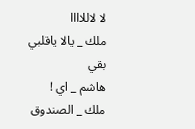لا لاللاااا
ملك _ يالا ياقلبي بقي
هاشم _ اي !
ملك _ الصندوق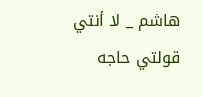هاشم _ لا أنتي قولتي حاجه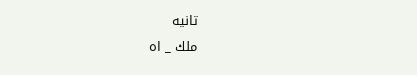تانيه
ملك _ اه